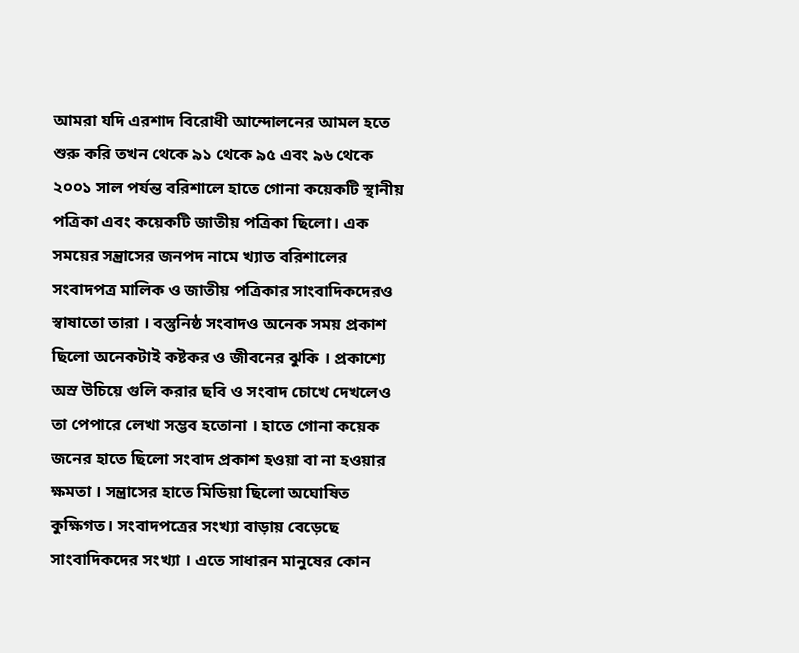আমরা যদি এরশাদ বিরোধী আন্দোলনের আমল হতে শুরু করি তখন থেকে ৯১ থেকে ৯৫ এবং ৯৬ থেকে ২০০১ সাল পর্যন্ত বরিশালে হাতে গোনা কয়েকটি স্থানীয় পত্রিকা এবং কয়েকটি জাতীয় পত্রিকা ছিলো। এক সময়ের সন্ত্রাসের জনপদ নামে খ্যাত বরিশালের সংবাদপত্র মালিক ও জাতীয় পত্রিকার সাংবাদিকদেরও স্বাষাতো তারা । বস্তুনিষ্ঠ সংবাদও অনেক সময় প্রকাশ ছিলো অনেকটাই কষ্টকর ও জীবনের ঝুকি । প্রকাশ্যে অস্র উচিয়ে গুলি করার ছবি ও সংবাদ চোখে দেখলেও তা পেপারে লেখা সম্ভব হতোনা । হাতে গোনা কয়েক জনের হাতে ছিলো সংবাদ প্রকাশ হওয়া বা না হওয়ার ক্ষমতা । সন্ত্রাসের হাতে মিডিয়া ছিলো অঘোষিত কুক্ষিগত। সংবাদপত্রের সংখ্যা বাড়ায় বেড়েছে সাংবাদিকদের সংখ্যা । এতে সাধারন মানুষের কোন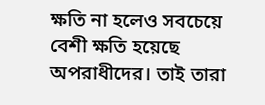ক্ষতি না হলেও সবচেয়ে বেশী ক্ষতি হয়েছে অপরাধীদের। তাই তারা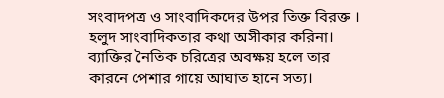সংবাদপত্র ও সাংবাদিকদের উপর তিক্ত বিরক্ত । হলুদ সাংবাদিকতার কথা অসীকার করিনা। ব্যাক্তির নৈতিক চরিত্রের অবক্ষয় হলে তার কারনে পেশার গায়ে আঘাত হানে সত্য।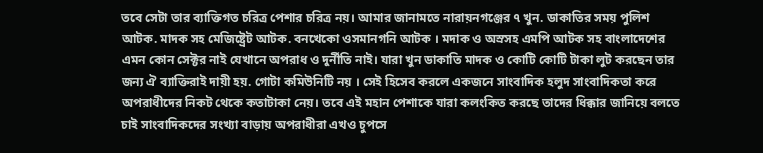তবে সেটা তার ব্যাক্তিগত চরিত্র পেশার চরিত্র নয়। আমার জানামতে নারায়নগঞ্জের ৭ খুন. ডাকাতির সময় পুলিশ আটক. মাদক সহ মেজিষ্ট্রেট আটক. বনখেকো ওসমানগনি আটক । মদাক ও অস্রসহ এমপি আটক সহ বাংলাদেশের এমন কোন সেক্টর নাই যেখানে অপরাধ ও দুর্নীতি নাই। যারা খুন ডাকাতি মাদক ও কোটি কোটি টাকা লুট করছেন তার জন্য ঐ ব্যাক্তিরাই দায়ী হয়. গোটা কমিউনিটি নয় । সেই হিসেব করলে একজনে সাংবাদিক হলুদ সাংবাদিকতা করে অপরাধীদের নিকট থেকে কতাটাকা নেয়। তবে এই মহান পেশাকে যারা কলংকিত করছে তাদের ধিক্কার জানিয়ে বলতে চাই সাংবাদিকদের সংখ্যা বাড়ায় অপরাধীরা এখও চুপসে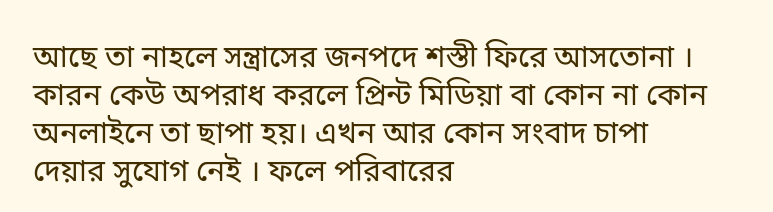আছে তা নাহলে সন্ত্রাসের জনপদে শস্তী ফিরে আসতোনা । কারন কেউ অপরাধ করলে প্রিন্ট মিডিয়া বা কোন না কোন অনলাইনে তা ছাপা হয়। এখন আর কোন সংবাদ চাপা দেয়ার সুযোগ নেই । ফলে পরিবারের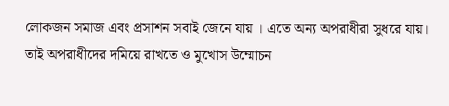লোকজন সমাজ এবং প্রসাশন সবাই জেনে যায় । এতে অন্য অপরাধীরা সুধরে যায়। তাই অপরাধীদের দমিয়ে রাখতে ও মুখোস উম্মোচন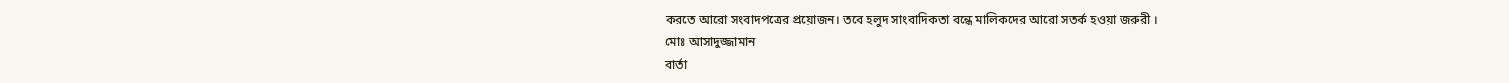করতে আরো সংবাদপত্রের প্রয়োজন। তবে হলুদ সাংবাদিকতা বন্ধে মালিকদের আরো সতর্ক হওয়া জরুরী ।
মোঃ আসাদুজ্জামান
বার্তা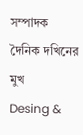সম্পাদক
দৈনিক দখিনের মুখ
Desing &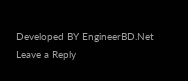Developed BY EngineerBD.Net
Leave a Reply